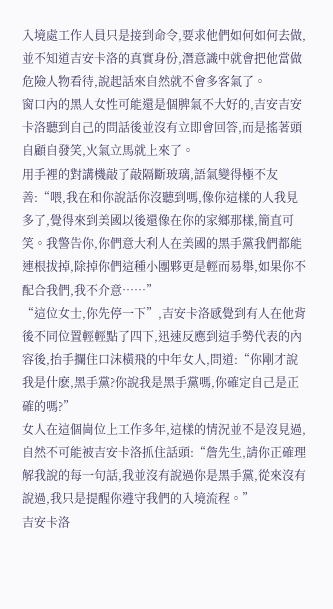入境處工作人員只是接到命令,要求他們如何如何去做,並不知道吉安卡洛的真實身份,潛意識中就會把他當做危險人物看待,說起話來自然就不會多客氣了。
窗口內的黑人女性可能還是個脾氣不大好的,吉安吉安卡洛聽到自己的問話後並沒有立即會回答,而是搖著頭自顧自發笑,火氣立馬就上來了。
用手裡的對講機敲了敲隔斷玻璃,語氣變得極不友善:“喂,我在和你說話你沒聽到嗎,像你這樣的人我見多了,覺得來到美國以後還像在你的家鄉那樣,簡直可笑。我警告你,你們意大利人在美國的黑手黨我們都能連根拔掉,除掉你們這種小團夥更是輕而易舉,如果你不配合我們,我不介意……”
“這位女士,你先停一下”,吉安卡洛感覺到有人在他背後不同位置輕輕點了四下,迅速反應到這手勢代表的內容後,抬手攔住口沫橫飛的中年女人,問道:“你剛才說我是什麽,黑手黨?你說我是黑手黨嗎,你確定自己是正確的嗎?”
女人在這個崗位上工作多年,這樣的情況並不是沒見過,自然不可能被吉安卡洛抓住話頭:“詹先生,請你正確理解我說的每一句話,我並沒有說過你是黑手黨,從來沒有說過,我只是提醒你遵守我們的入境流程。”
吉安卡洛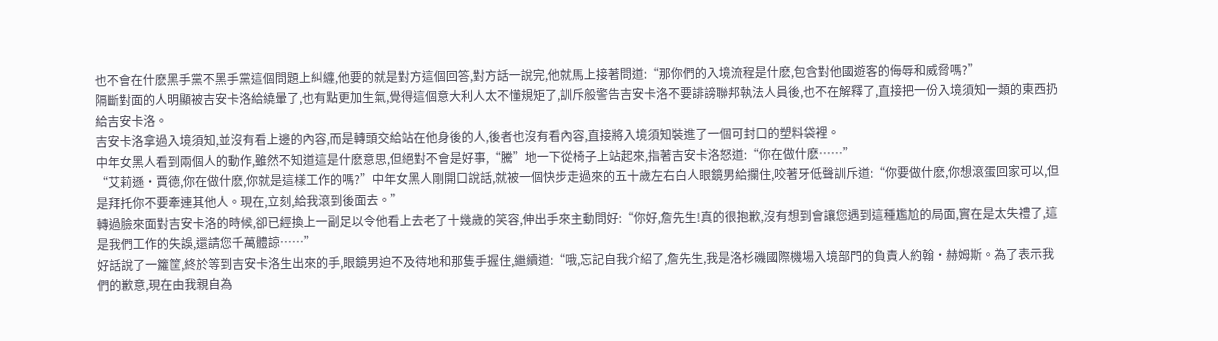也不會在什麽黑手黨不黑手黨這個問題上糾纏,他要的就是對方這個回答,對方話一說完,他就馬上接著問道:“那你們的入境流程是什麽,包含對他國遊客的侮辱和威脅嗎?”
隔斷對面的人明顯被吉安卡洛給繞暈了,也有點更加生氣,覺得這個意大利人太不懂規矩了,訓斥般警告吉安卡洛不要誹謗聯邦執法人員後,也不在解釋了,直接把一份入境須知一類的東西扔給吉安卡洛。
吉安卡洛拿過入境須知,並沒有看上邊的內容,而是轉頭交給站在他身後的人,後者也沒有看內容,直接將入境須知裝進了一個可封口的塑料袋裡。
中年女黑人看到兩個人的動作,雖然不知道這是什麽意思,但絕對不會是好事,“騰”地一下從椅子上站起來,指著吉安卡洛怒道:“你在做什麽……”
“艾莉遜·賈德,你在做什麽,你就是這樣工作的嗎?”中年女黑人剛開口說話,就被一個快步走過來的五十歲左右白人眼鏡男給攔住,咬著牙低聲訓斥道:“你要做什麽,你想滾蛋回家可以,但是拜托你不要牽連其他人。現在,立刻,給我滾到後面去。”
轉過臉來面對吉安卡洛的時候,卻已經換上一副足以令他看上去老了十幾歲的笑容,伸出手來主動問好:“你好,詹先生!真的很抱歉,沒有想到會讓您遇到這種尷尬的局面,實在是太失禮了,這是我們工作的失誤,還請您千萬體諒……”
好話說了一籮筐,終於等到吉安卡洛生出來的手,眼鏡男迫不及待地和那隻手握住,繼續道:“哦,忘記自我介紹了,詹先生,我是洛杉磯國際機場入境部門的負責人約翰·赫姆斯。為了表示我們的歉意,現在由我親自為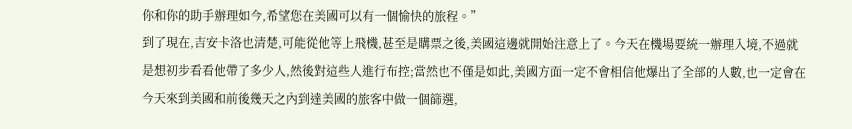你和你的助手辦理如今,希望您在美國可以有一個愉快的旅程。”
到了現在,吉安卡洛也清楚,可能從他等上飛機,甚至是購票之後,美國這邊就開始注意上了。今天在機場要統一辦理入境,不過就是想初步看看他帶了多少人,然後對這些人進行布控;當然也不僅是如此,美國方面一定不會相信他爆出了全部的人數,也一定會在今天來到美國和前後幾天之內到達美國的旅客中做一個篩選,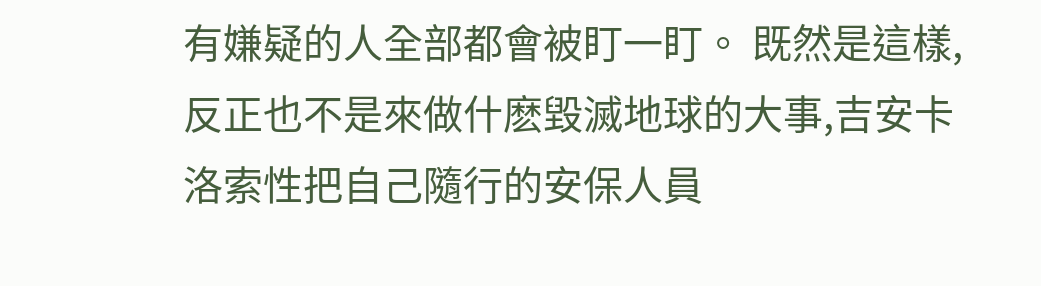有嫌疑的人全部都會被盯一盯。 既然是這樣,反正也不是來做什麽毀滅地球的大事,吉安卡洛索性把自己隨行的安保人員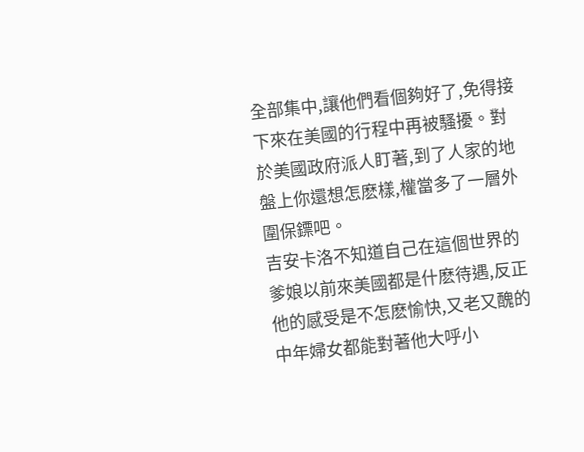全部集中,讓他們看個夠好了,免得接下來在美國的行程中再被騷擾。對於美國政府派人盯著,到了人家的地盤上你還想怎麽樣,權當多了一層外圍保鏢吧。
吉安卡洛不知道自己在這個世界的爹娘以前來美國都是什麽待遇,反正他的感受是不怎麽愉快,又老又醜的中年婦女都能對著他大呼小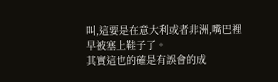叫,這要是在意大利或者非洲,嘴巴裡早被塞上鞋子了。
其實這也的確是有誤會的成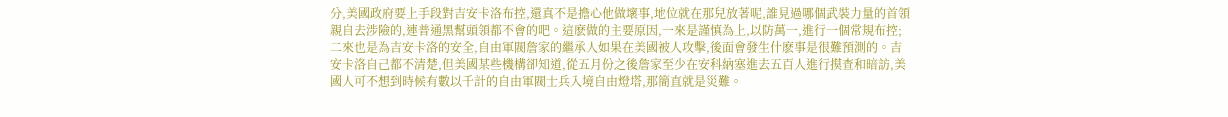分,美國政府要上手段對吉安卡洛布控,還真不是擔心他做壞事,地位就在那兒放著呢,誰見過哪個武裝力量的首領親自去涉險的,連普通黑幫頭領都不會的吧。這麽做的主要原因,一來是謹慎為上,以防萬一,進行一個常規布控;二來也是為吉安卡洛的安全,自由軍閥詹家的繼承人如果在美國被人攻擊,後面會發生什麽事是很難預測的。吉安卡洛自己都不清楚,但美國某些機構卻知道,從五月份之後詹家至少在安科納塞進去五百人進行摸查和暗訪,美國人可不想到時候有數以千計的自由軍閥士兵入境自由燈塔,那簡直就是災難。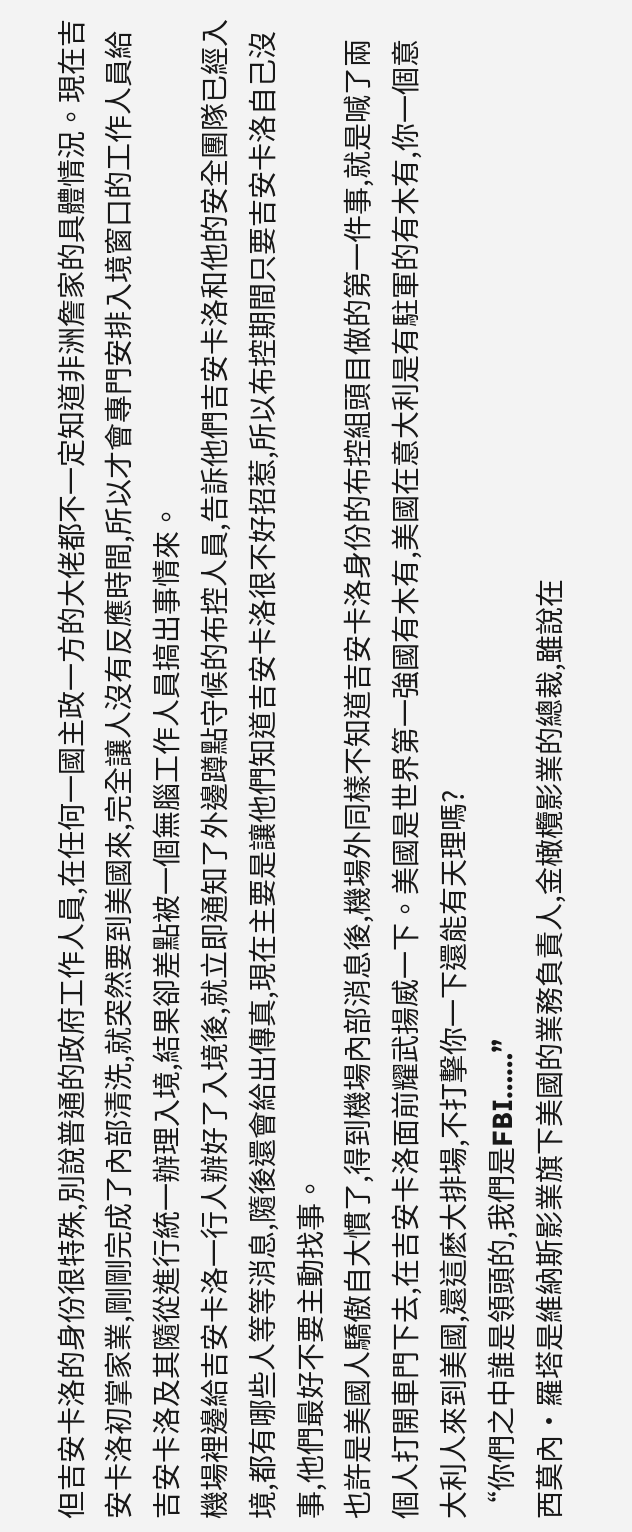但吉安卡洛的身份很特殊,別說普通的政府工作人員,在任何一國主政一方的大佬都不一定知道非洲詹家的具體情況。現在吉安卡洛初掌家業,剛剛完成了內部清洗,就突然要到美國來,完全讓人沒有反應時間,所以才會專門安排入境窗口的工作人員給吉安卡洛及其隨從進行統一辦理入境,結果卻差點被一個無腦工作人員搞出事情來。
機場裡邊給吉安卡洛一行人辦好了入境後,就立即通知了外邊蹲點守候的布控人員,告訴他們吉安卡洛和他的安全團隊已經入境,都有哪些人等等消息,隨後還會給出傳真,現在主要是讓他們知道吉安卡洛很不好招惹,所以布控期間只要吉安卡洛自己沒事,他們最好不要主動找事。
也許是美國人驕傲自大慣了,得到機場內部消息後,機場外同樣不知道吉安卡洛身份的布控組頭目做的第一件事,就是喊了兩個人打開車門下去,在吉安卡洛面前耀武揚威一下。美國是世界第一強國有木有,美國在意大利是有駐軍的有木有,你一個意大利人來到美國,還這麽大排場,不打擊你一下還能有天理嗎?
“你們之中誰是領頭的,我們是FBI……”
西莫內·羅塔是維納斯影業旗下美國的業務負責人,金橄欖影業的總裁,雖說在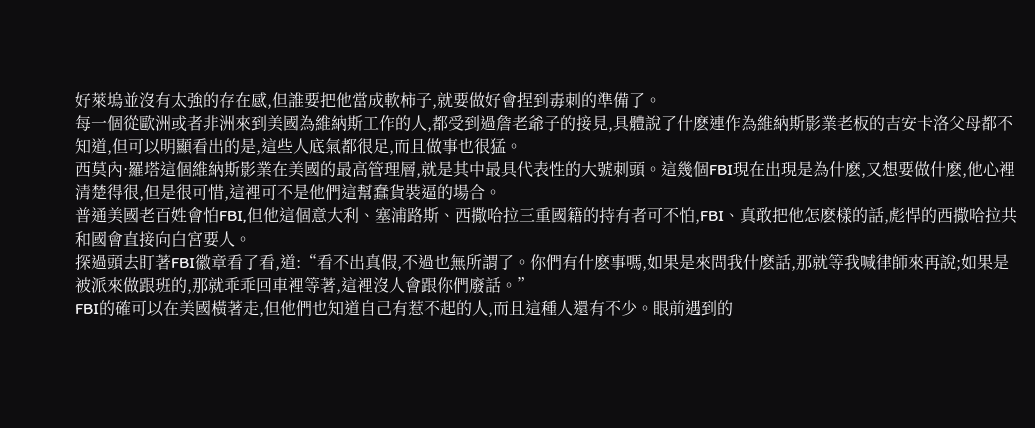好萊塢並沒有太強的存在感,但誰要把他當成軟柿子,就要做好會捏到毒刺的準備了。
每一個從歐洲或者非洲來到美國為維納斯工作的人,都受到過詹老爺子的接見,具體說了什麽連作為維納斯影業老板的吉安卡洛父母都不知道,但可以明顯看出的是,這些人底氣都很足,而且做事也很猛。
西莫內·羅塔這個維納斯影業在美國的最高管理層,就是其中最具代表性的大號刺頭。這幾個FBI現在出現是為什麽,又想要做什麽,他心裡清楚得很,但是很可惜,這裡可不是他們這幫蠢貨裝逼的場合。
普通美國老百姓會怕FBI,但他這個意大利、塞浦路斯、西撒哈拉三重國籍的持有者可不怕,FBI、真敢把他怎麽樣的話,彪悍的西撒哈拉共和國會直接向白宮要人。
探過頭去盯著FBI徽章看了看,道:“看不出真假,不過也無所謂了。你們有什麽事嗎,如果是來問我什麽話,那就等我喊律師來再說;如果是被派來做跟班的,那就乖乖回車裡等著,這裡沒人會跟你們廢話。”
FBI的確可以在美國橫著走,但他們也知道自己有惹不起的人,而且這種人還有不少。眼前遇到的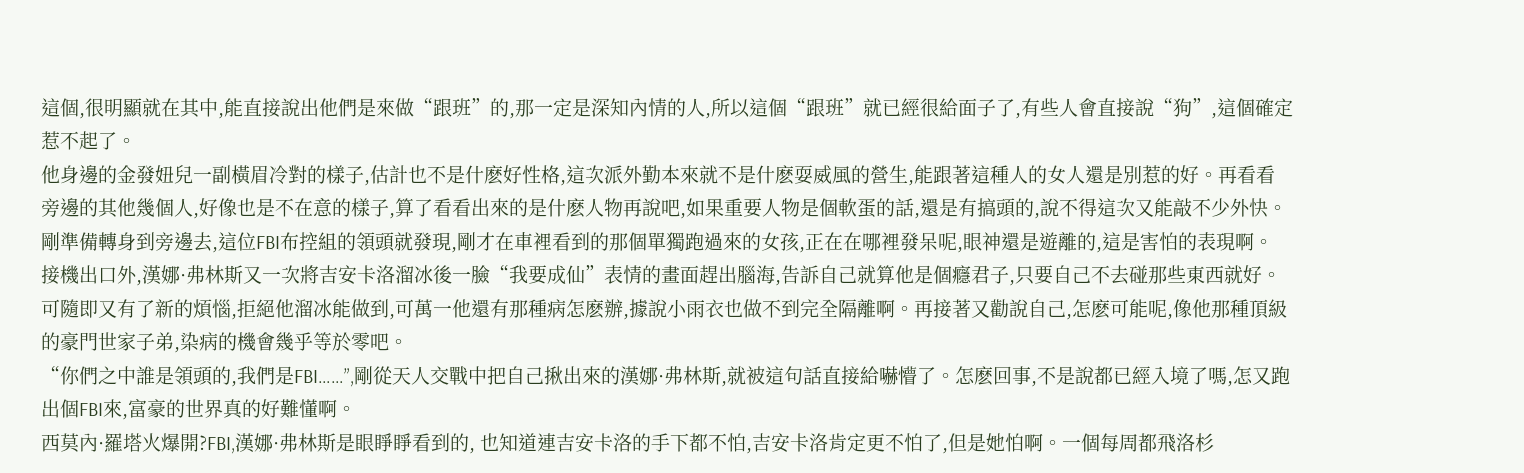這個,很明顯就在其中,能直接說出他們是來做“跟班”的,那一定是深知內情的人,所以這個“跟班”就已經很給面子了,有些人會直接說“狗”,這個確定惹不起了。
他身邊的金發妞兒一副橫眉冷對的樣子,估計也不是什麽好性格,這次派外勤本來就不是什麽耍威風的營生,能跟著這種人的女人還是別惹的好。再看看旁邊的其他幾個人,好像也是不在意的樣子,算了看看出來的是什麽人物再說吧,如果重要人物是個軟蛋的話,還是有搞頭的,說不得這次又能敲不少外快。
剛準備轉身到旁邊去,這位FBI布控組的領頭就發現,剛才在車裡看到的那個單獨跑過來的女孩,正在在哪裡發呆呢,眼神還是遊離的,這是害怕的表現啊。
接機出口外,漢娜·弗林斯又一次將吉安卡洛溜冰後一臉“我要成仙”表情的畫面趕出腦海,告訴自己就算他是個癮君子,只要自己不去碰那些東西就好。可隨即又有了新的煩惱,拒絕他溜冰能做到,可萬一他還有那種病怎麽辦,據說小雨衣也做不到完全隔離啊。再接著又勸說自己,怎麽可能呢,像他那種頂級的豪門世家子弟,染病的機會幾乎等於零吧。
“你們之中誰是領頭的,我們是FBI……”,剛從天人交戰中把自己揪出來的漢娜·弗林斯,就被這句話直接給嚇懵了。怎麽回事,不是說都已經入境了嗎,怎又跑出個FBI來,富豪的世界真的好難懂啊。
西莫內·羅塔火爆開?FBI,漢娜·弗林斯是眼睜睜看到的, 也知道連吉安卡洛的手下都不怕,吉安卡洛肯定更不怕了,但是她怕啊。一個每周都飛洛杉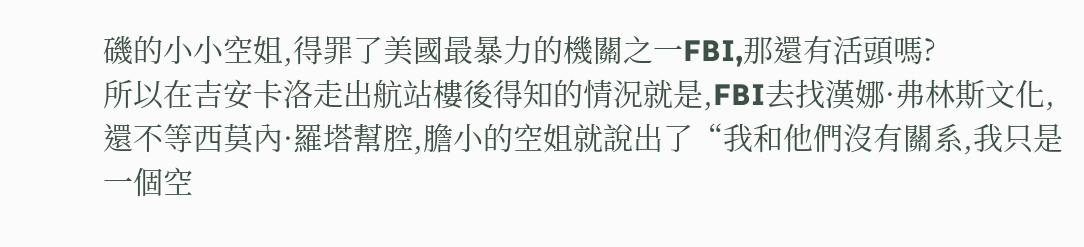磯的小小空姐,得罪了美國最暴力的機關之一FBI,那還有活頭嗎?
所以在吉安卡洛走出航站樓後得知的情況就是,FBI去找漢娜·弗林斯文化,還不等西莫內·羅塔幫腔,膽小的空姐就說出了“我和他們沒有關系,我只是一個空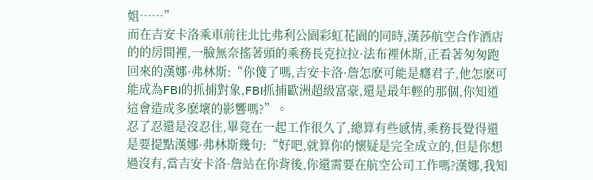姐……”
而在吉安卡洛乘車前往北比弗利公園彩虹花園的同時,漢莎航空合作酒店的的房間裡,一臉無奈搖著頭的乘務長克拉拉·法布裡休斯,正看著匆匆跑回來的漢娜·弗林斯:“你傻了嗎,吉安卡洛·詹怎麽可能是癮君子,他怎麽可能成為FBI的抓捕對象,FBI抓捕歐洲超級富豪,還是最年輕的那個,你知道這會造成多麽壞的影響嗎?”。
忍了忍還是沒忍住,畢竟在一起工作很久了,總算有些感情,乘務長覺得還是要提點漢娜·弗林斯幾句:“好吧,就算你的懷疑是完全成立的,但是你想過沒有,當吉安卡洛·詹站在你背後,你還需要在航空公司工作嗎?漢娜,我知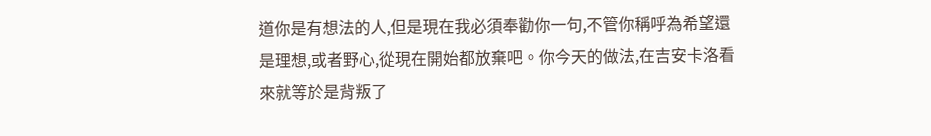道你是有想法的人,但是現在我必須奉勸你一句,不管你稱呼為希望還是理想,或者野心,從現在開始都放棄吧。你今天的做法,在吉安卡洛看來就等於是背叛了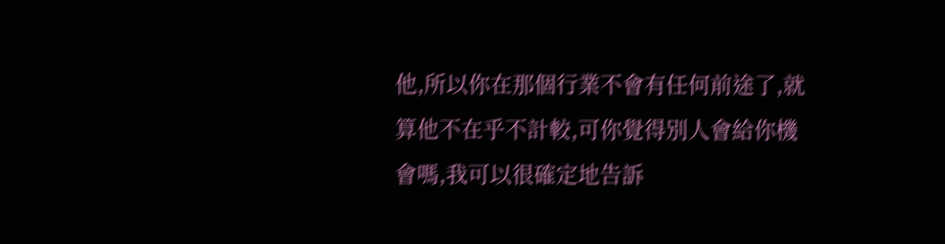他,所以你在那個行業不會有任何前途了,就算他不在乎不計較,可你覺得別人會給你機會嗎,我可以很確定地告訴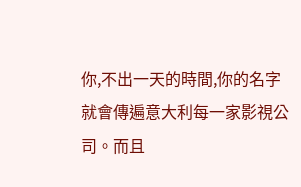你,不出一天的時間,你的名字就會傳遍意大利每一家影視公司。而且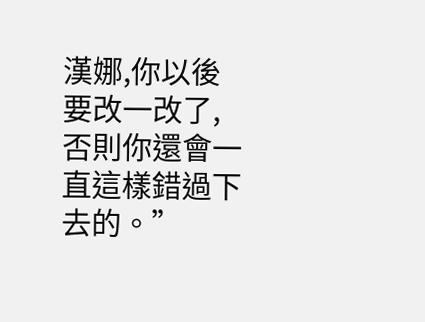漢娜,你以後要改一改了,否則你還會一直這樣錯過下去的。”